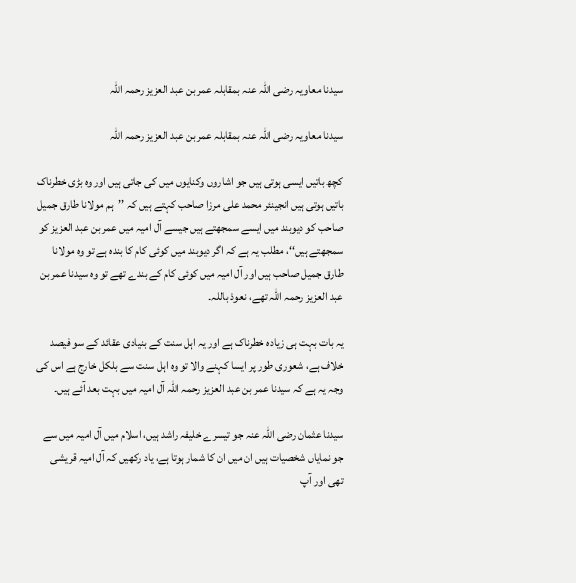سیدنا معاویہ رضی اللہ عنہ بمقابلہ عمر بن عبد العزیز رحمہ اللہ

سیدنا معاویہ رضی اللہ عنہ بمقابلہ عمر بن عبد العزیز رحمہ اللہ

کچھ باتیں ایسی ہوتی ہیں جو اشاروں وکنایوں میں کی جاتی ہیں اور وہ بڑی خطرناک باتیں ہوتی ہیں انجینئر محمد علی مرزا صاحب کہتے ہیں کہ ’’ہم مولانا طارق جمیل صاحب کو دیوبند میں ایسے سمجھتے ہیں جیسے آل امیہ میں عمر بن عبد العزیز کو سمجھتے ہیں‘‘، مطلب یہ ہے کہ اگر دیوبند میں کوئی کام کا بندہ ہے تو وہ مولانا طارق جمیل صاحب ہیں اور آل امیہ میں کوئی کام کے بندے تھے تو وہ سیدنا عمر بن عبد العزیز رحمہ اللہ تھے، نعوذ باللہ۔

یہ بات بہت ہی زیادہ خطرناک ہے اور یہ اہل سنت کے بنیادی عقائد کے سو فیصد خلاف ہے، شعوری طور پر ایسا کہنے والا تو وہ اہل سنت سے بلکل خارج ہے اس کی وجہ یہ ہے کہ سیدنا عمر بن عبد العزیز رحمہ اللہ آل امیہ میں بہت بعد آئے ہیں۔

سیدنا عثمان رضی اللہ عنہ جو تیسرے خلیفہ راشد ہیں، اسلام میں آل امیہ میں سے جو نمایاں شخصیات ہیں ان میں ان کا شمار ہوتا ہے، یاد رکھیں کہ آل امیہ قریشی تھی اور آپ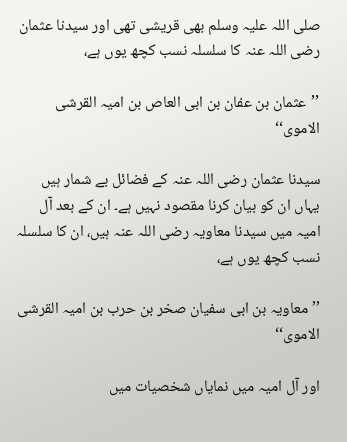صلی اللہ علیہ وسلم بھی قریشی تھی اور سیدنا عثمان رضی اللہ عنہ کا سلسلہ نسب کچھ یوں ہے،

’’عثمان بن عفان بن ابی العاص بن امیہ القرشی الاموی‘‘

سیدنا عثمان رضی اللہ عنہ کے فضائل بے شمار ہیں یہاں ان کو بیان کرنا مقصود نہیں ہے۔ ان کے بعد آل امیہ میں سیدنا معاویہ رضی اللہ عنہ ہیں، ان کا سلسلہ نسب کچھ یوں ہے،

’’معاویہ بن ابی سفیان صخر بن حرب بن امیہ القرشی الاموی‘‘

اور آل امیہ میں نمایاں شخصیات میں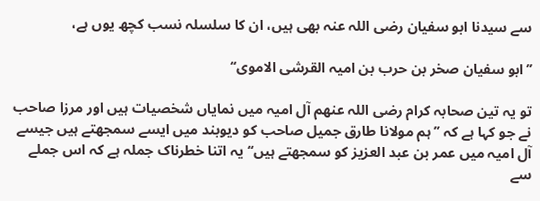سے سیدنا ابو سفیان رضی اللہ عنہ بھی ہیں، ان کا سلسلہ نسب کچھ یوں ہے،

’’ابو سفیان صخر بن حرب بن امیہ القرشی الاموی‘‘

تو یہ تین صحابہ کرام رضی اللہ عنھم آل امیہ میں نمایاں شخصیات ہیں اور مرزا صاحب نے جو کہا ہے کہ ’’ہم مولانا طارق جمیل صاحب کو دیوبند میں ایسے سمجھتے ہیں جیسے آل امیہ میں عمر بن عبد العزیز کو سمجھتے ہیں‘‘ یہ اتنا خطرناک جملہ ہے کہ اس جملے سے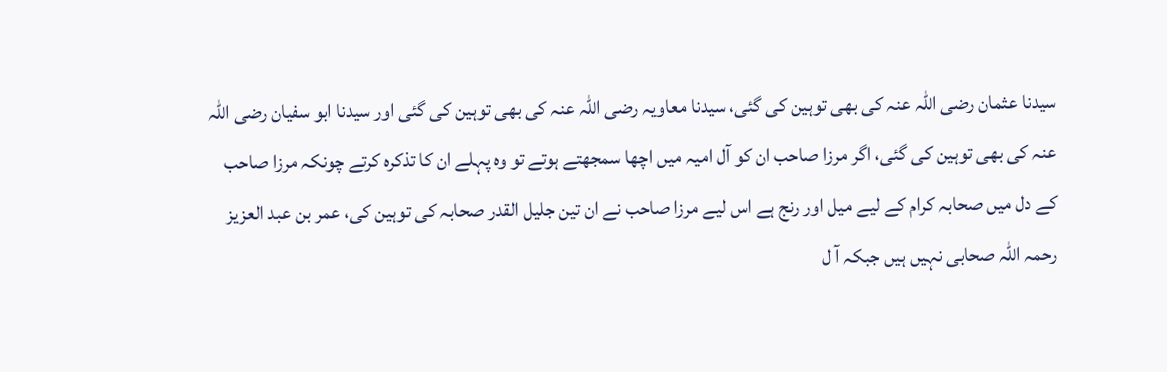سیدنا عثمان رضی اللہ عنہ کی بھی توہین کی گئی، سیدنا معاویہ رضی اللہ عنہ کی بھی توہین کی گئی اور سیدنا ابو سفیان رضی اللہ عنہ کی بھی توہین کی گئی، اگر مرزا صاحب ان کو آل امیہ میں اچھا سمجھتے ہوتے تو وہ پہلے ان کا تذکرہ کرتے چونکہ مرزا صاحب کے دل میں صحابہ کرام کے لیے میل اور رنج ہے اس لیے مرزا صاحب نے ان تین جلیل القدر صحابہ کی توہین کی، عمر بن عبد العزیز رحمہ اللہ صحابی نہیں ہیں جبکہ آ ل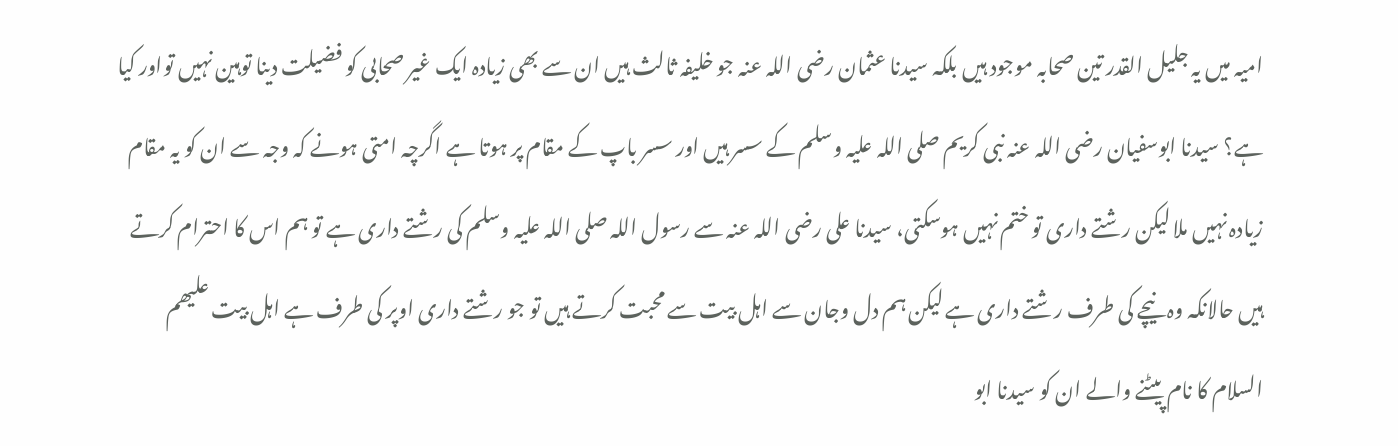امیہ میں یہ جلیل القدر تین صحابہ موجود ہیں بلکہ سیدنا عثمان رضی اللہ عنہ جو خلیفہ ثالث ہیں ان سے بھی زیادہ ایک غیر صحابی کو فضیلت دینا توہین نہیں تواور کیا ہے؟ سیدنا ابوسفیان رضی اللہ عنہ نبی کریم صلی اللہ علیہ وسلم کے سسر ہیں اور سسر باپ کے مقام پر ہوتا ہے اگرچہ امتی ہونے کہ وجہ سے ان کو یہ مقام زیادہ نہیں ملا لیکن رشتے داری تو ختم نہیں ہوسکتی، سیدنا علی رضی اللہ عنہ سے رسول اللہ صلی اللہ علیہ وسلم کی رشتے داری ہے تو ہم اس کا احترام کرتے ہیں حالانکہ وہ نیچے کی طرف رشتے داری ہے لیکن ہم دل وجان سے اہل بیت سے محبت کرتے ہیں تو جو رشتے داری اوپر کی طرف ہے اہل بیت علیھم السلام کا نام پیٹنے والے ان کو سیدنا ابو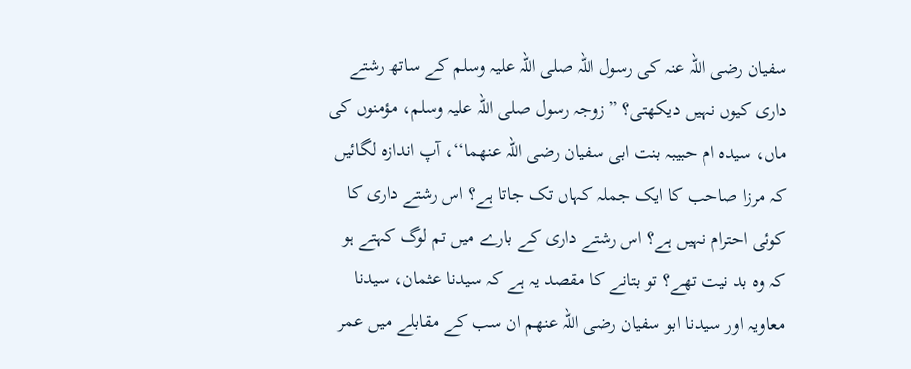سفیان رضی اللہ عنہ کی رسول اللہ صلی اللہ علیہ وسلم کے ساتھ رشتے داری کیوں نہیں دیکھتی؟ ”زوجہ رسول صلی اللہ علیہ وسلم، مؤمنوں کی ماں، سیدہ ام حبیبہ بنت ابی سفیان رضی اللہ عنھما‘‘، آپ اندازہ لگائیں کہ مرزا صاحب کا ایک جملہ کہاں تک جاتا ہے؟ اس رشتے داری کا کوئی احترام نہیں ہے؟ اس رشتے داری کے بارے میں تم لوگ کہتے ہو کہ وہ بد نیت تھے؟ تو بتانے کا مقصد یہ ہے کہ سیدنا عثمان، سیدنا معاویہ اور سیدنا ابو سفیان رضی اللہ عنھم ان سب کے مقابلے میں عمر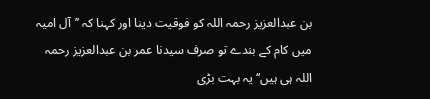بن عبدالعزیز رحمہ اللہ کو فوقیت دینا اور کہنا کہ ’’آل امیہ میں کام کے بندے تو صرف سیدنا عمر بن عبدالعزیز رحمہ اللہ ہی ہیں‘‘ یہ بہت بڑی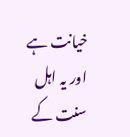خیانت ہے اور یہ اہل سنت کے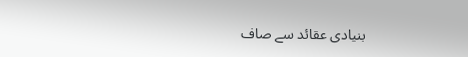بنیادی عقائد سے صاف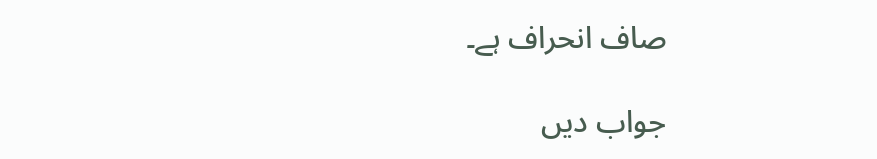صاف انحراف ہے۔

جواب دیں